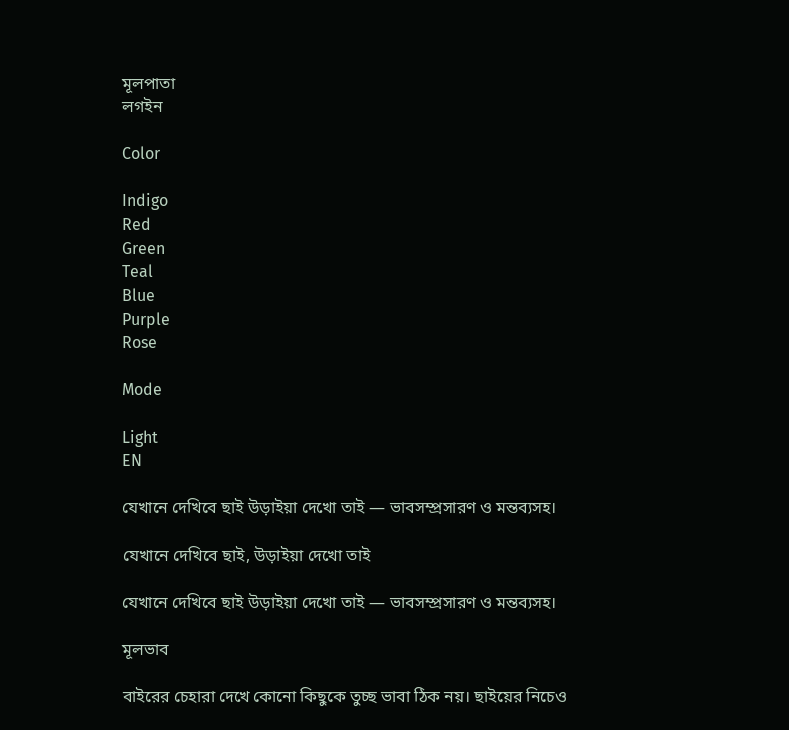মূলপাতা
লগইন

Color

Indigo
Red
Green
Teal
Blue
Purple
Rose

Mode

Light
EN

যেখানে দেখিবে ছাই উড়াইয়া দেখো তাই — ভাবসম্প্রসারণ ও মন্তব্যসহ।

যেখানে দেখিবে ছাই, উড়াইয়া দেখো তাই

যেখানে দেখিবে ছাই উড়াইয়া দেখো তাই — ভাবসম্প্রসারণ ও মন্তব্যসহ।

মূলভাব

বাইরের চেহারা দেখে কোনো কিছুকে তুচ্ছ ভাবা ঠিক নয়। ছাইয়ের নিচেও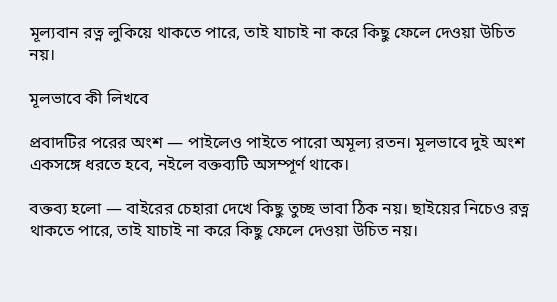মূল্যবান রত্ন লুকিয়ে থাকতে পারে, তাই যাচাই না করে কিছু ফেলে দেওয়া উচিত নয়।

মূলভাবে কী লিখবে

প্রবাদটির পরের অংশ — পাইলেও পাইতে পারো অমূল্য রতন। মূলভাবে দুই অংশ একসঙ্গে ধরতে হবে, নইলে বক্তব্যটি অসম্পূর্ণ থাকে।

বক্তব্য হলো — বাইরের চেহারা দেখে কিছু তুচ্ছ ভাবা ঠিক নয়। ছাইয়ের নিচেও রত্ন থাকতে পারে, তাই যাচাই না করে কিছু ফেলে দেওয়া উচিত নয়।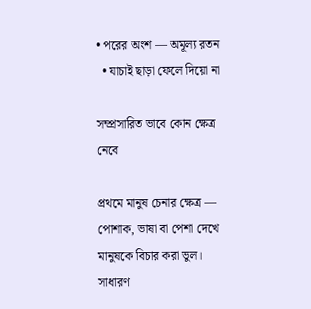• পরের অংশ — অমূল্য রতন
  • যাচাই ছাড়া ফেলে দিয়ো না

সম্প্রসারিত ভাবে কোন ক্ষেত্র নেবে

প্রথমে মানুষ চেনার ক্ষেত্র — পোশাক, ভাষা বা পেশা দেখে মানুষকে বিচার করা ভুল। সাধারণ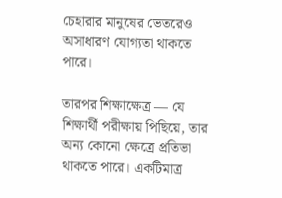চেহারার মানুষের ভেতরেও অসাধারণ যোগ্যতা থাকতে পারে।

তারপর শিক্ষাক্ষেত্র — যে শিক্ষার্থী পরীক্ষায় পিছিয়ে, তার অন্য কোনো ক্ষেত্রে প্রতিভা থাকতে পারে। একটিমাত্র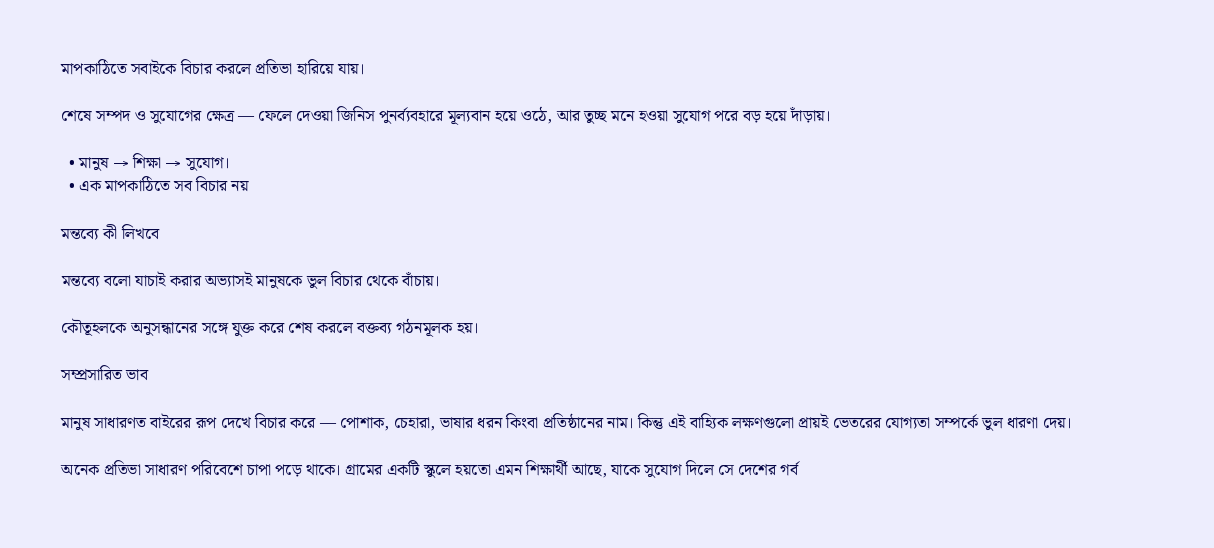মাপকাঠিতে সবাইকে বিচার করলে প্রতিভা হারিয়ে যায়।

শেষে সম্পদ ও সুযোগের ক্ষেত্র — ফেলে দেওয়া জিনিস পুনর্ব্যবহারে মূল্যবান হয়ে ওঠে, আর তুচ্ছ মনে হওয়া সুযোগ পরে বড় হয়ে দাঁড়ায়।

  • মানুষ → শিক্ষা → সুযোগ।
  • এক মাপকাঠিতে সব বিচার নয়

মন্তব্যে কী লিখবে

মন্তব্যে বলো যাচাই করার অভ্যাসই মানুষকে ভুল বিচার থেকে বাঁচায়।

কৌতূহলকে অনুসন্ধানের সঙ্গে যুক্ত করে শেষ করলে বক্তব্য গঠনমূলক হয়।

সম্প্রসারিত ভাব

মানুষ সাধারণত বাইরের রূপ দেখে বিচার করে — পোশাক, চেহারা, ভাষার ধরন কিংবা প্রতিষ্ঠানের নাম। কিন্তু এই বাহ্যিক লক্ষণগুলো প্রায়ই ভেতরের যোগ্যতা সম্পর্কে ভুল ধারণা দেয়।

অনেক প্রতিভা সাধারণ পরিবেশে চাপা পড়ে থাকে। গ্রামের একটি স্কুলে হয়তো এমন শিক্ষার্থী আছে, যাকে সুযোগ দিলে সে দেশের গর্ব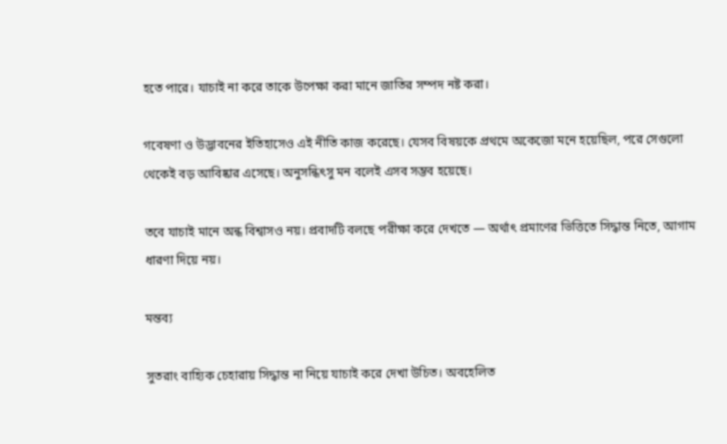হতে পারে। যাচাই না করে তাকে উপেক্ষা করা মানে জাতির সম্পদ নষ্ট করা।

গবেষণা ও উদ্ভাবনের ইতিহাসেও এই নীতি কাজ করেছে। যেসব বিষয়কে প্রথমে অকেজো মনে হয়েছিল, পরে সেগুলো থেকেই বড় আবিষ্কার এসেছে। অনুসন্ধিৎসু মন বলেই এসব সম্ভব হয়েছে।

তবে যাচাই মানে অন্ধ বিশ্বাসও নয়। প্রবাদটি বলছে পরীক্ষা করে দেখতে — অর্থাৎ প্রমাণের ভিত্তিতে সিদ্ধান্ত নিতে, আগাম ধারণা দিয়ে নয়।

মন্তব্য

সুতরাং বাহ্যিক চেহারায় সিদ্ধান্ত না নিয়ে যাচাই করে দেখা উচিত। অবহেলিত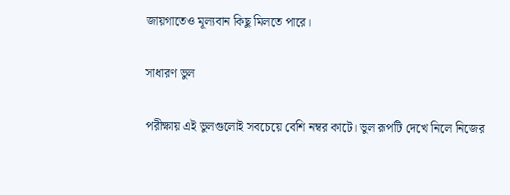জায়গাতেও মূল্যবান কিছু মিলতে পারে।

সাধারণ ভুল

পরীক্ষায় এই ভুলগুলোই সবচেয়ে বেশি নম্বর কাটে। ভুল রূপটি দেখে নিলে নিজের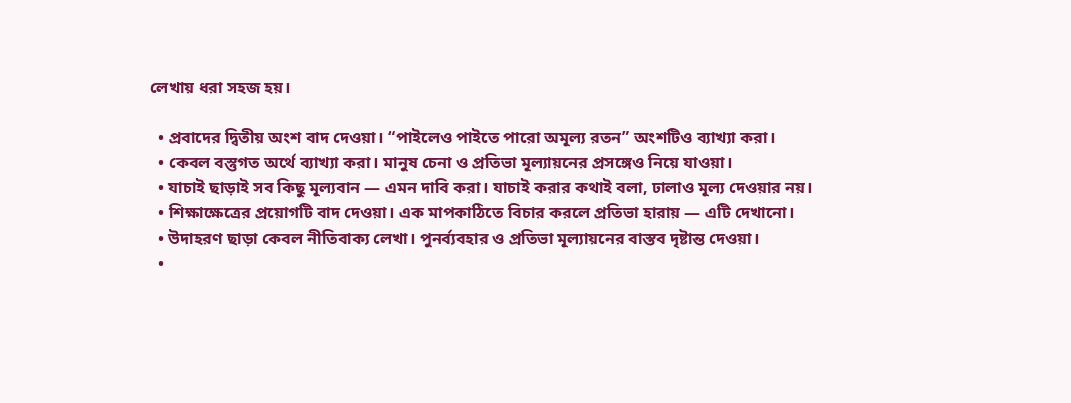লেখায় ধরা সহজ হয়।

  • প্রবাদের দ্বিতীয় অংশ বাদ দেওয়া। “পাইলেও পাইতে পারো অমূল্য রতন” অংশটিও ব্যাখ্যা করা।
  • কেবল বস্তুগত অর্থে ব্যাখ্যা করা। মানুষ চেনা ও প্রতিভা মূল্যায়নের প্রসঙ্গেও নিয়ে যাওয়া।
  • যাচাই ছাড়াই সব কিছু মূল্যবান — এমন দাবি করা। যাচাই করার কথাই বলা, ঢালাও মূল্য দেওয়ার নয়।
  • শিক্ষাক্ষেত্রের প্রয়োগটি বাদ দেওয়া। এক মাপকাঠিতে বিচার করলে প্রতিভা হারায় — এটি দেখানো।
  • উদাহরণ ছাড়া কেবল নীতিবাক্য লেখা। পুনর্ব্যবহার ও প্রতিভা মূল্যায়নের বাস্তব দৃষ্টান্ত দেওয়া।
  •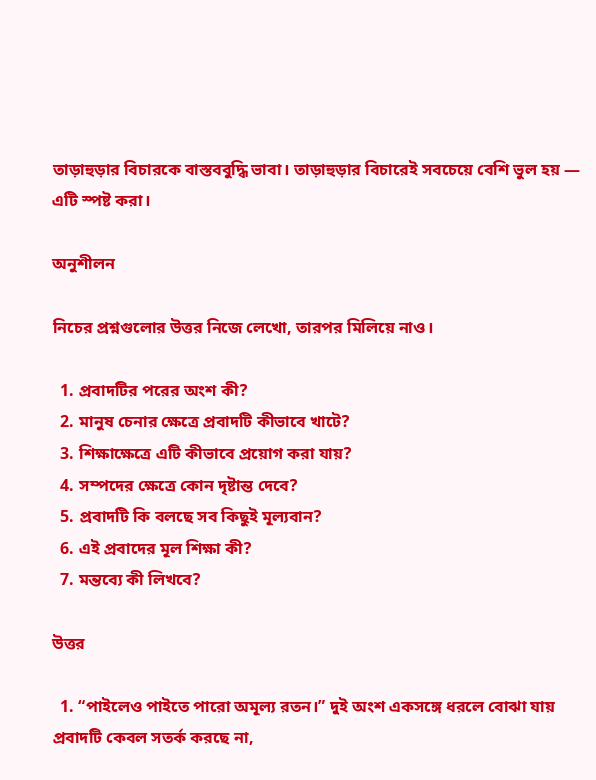তাড়াহুড়ার বিচারকে বাস্তববুদ্ধি ভাবা। তাড়াহুড়ার বিচারেই সবচেয়ে বেশি ভুল হয় — এটি স্পষ্ট করা।

অনুশীলন

নিচের প্রশ্নগুলোর উত্তর নিজে লেখো, তারপর মিলিয়ে নাও।

  1. প্রবাদটির পরের অংশ কী?
  2. মানুষ চেনার ক্ষেত্রে প্রবাদটি কীভাবে খাটে?
  3. শিক্ষাক্ষেত্রে এটি কীভাবে প্রয়োগ করা যায়?
  4. সম্পদের ক্ষেত্রে কোন দৃষ্টান্ত দেবে?
  5. প্রবাদটি কি বলছে সব কিছুই মূল্যবান?
  6. এই প্রবাদের মূল শিক্ষা কী?
  7. মন্তব্যে কী লিখবে?

উত্তর

  1. “পাইলেও পাইতে পারো অমূল্য রতন।” দুই অংশ একসঙ্গে ধরলে বোঝা যায় প্রবাদটি কেবল সতর্ক করছে না,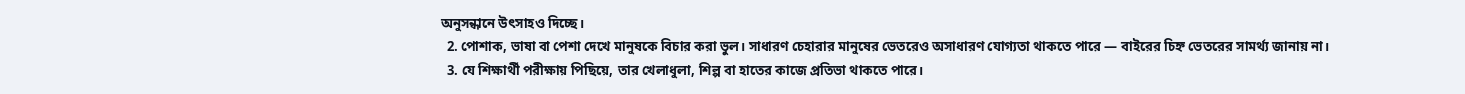অনুসন্ধানে উৎসাহও দিচ্ছে।
  2. পোশাক, ভাষা বা পেশা দেখে মানুষকে বিচার করা ভুল। সাধারণ চেহারার মানুষের ভেতরেও অসাধারণ যোগ্যতা থাকতে পারে — বাইরের চিহ্ন ভেতরের সামর্থ্য জানায় না।
  3. যে শিক্ষার্থী পরীক্ষায় পিছিয়ে, তার খেলাধুলা, শিল্প বা হাতের কাজে প্রতিভা থাকতে পারে।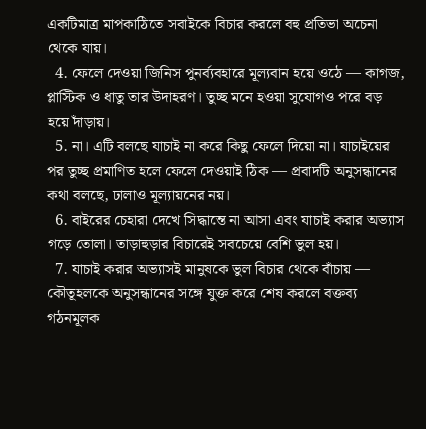একটিমাত্র মাপকাঠিতে সবাইকে বিচার করলে বহু প্রতিভা অচেনা থেকে যায়।
  4. ফেলে দেওয়া জিনিস পুনর্ব্যবহারে মূল্যবান হয়ে ওঠে — কাগজ, প্লাস্টিক ও ধাতু তার উদাহরণ। তুচ্ছ মনে হওয়া সুযোগও পরে বড় হয়ে দাঁড়ায়।
  5. না। এটি বলছে যাচাই না করে কিছু ফেলে দিয়ো না। যাচাইয়ের পর তুচ্ছ প্রমাণিত হলে ফেলে দেওয়াই ঠিক — প্রবাদটি অনুসন্ধানের কথা বলছে, ঢালাও মূল্যায়নের নয়।
  6. বাইরের চেহারা দেখে সিদ্ধান্তে না আসা এবং যাচাই করার অভ্যাস গড়ে তোলা। তাড়াহুড়ার বিচারেই সবচেয়ে বেশি ভুল হয়।
  7. যাচাই করার অভ্যাসই মানুষকে ভুল বিচার থেকে বাঁচায় — কৌতূহলকে অনুসন্ধানের সঙ্গে যুক্ত করে শেষ করলে বক্তব্য গঠনমূলক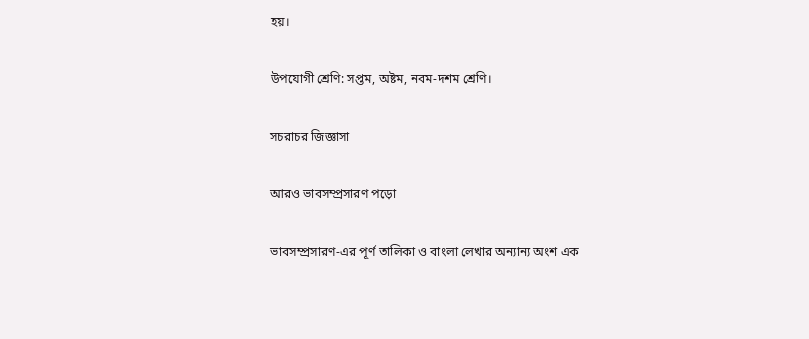হয়।

উপযোগী শ্রেণি: সপ্তম, অষ্টম, নবম-দশম শ্রেণি।

সচরাচর জিজ্ঞাসা

আরও ভাবসম্প্রসারণ পড়ো

ভাবসম্প্রসারণ-এর পূর্ণ তালিকা ও বাংলা লেখার অন্যান্য অংশ এক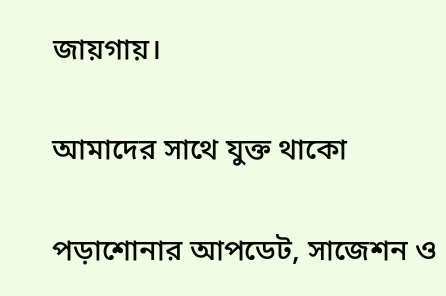জায়গায়।

আমাদের সাথে যুক্ত থাকো

পড়াশোনার আপডেট, সাজেশন ও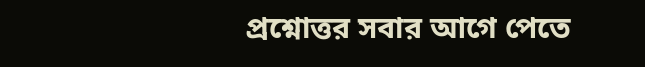প্রশ্নোত্তর সবার আগে পেতে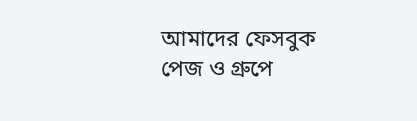আমাদের ফেসবুক পেজ ও গ্রুপে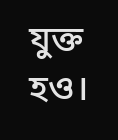যুক্ত হও।